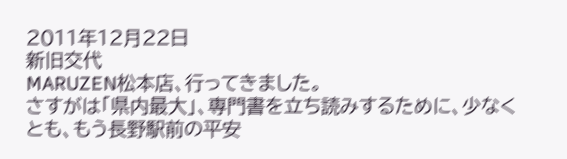2011年12月22日
新旧交代
MARUZEN松本店、行ってきました。
さすがは「県内最大」、専門書を立ち読みするために、少なくとも、もう長野駅前の平安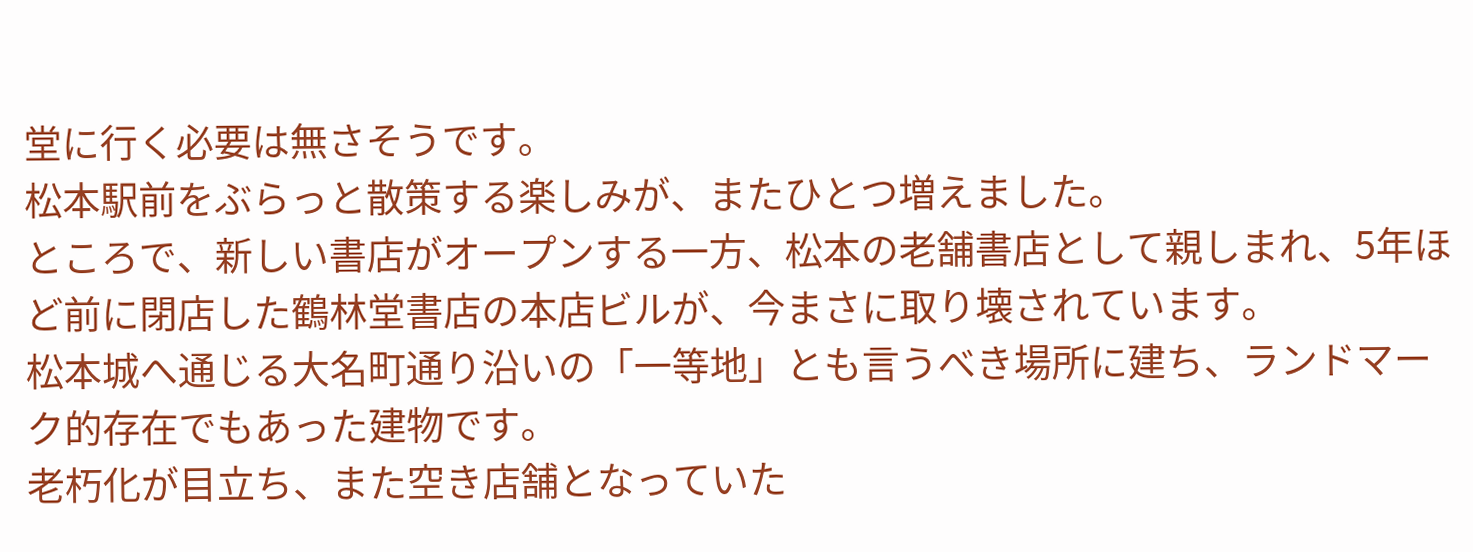堂に行く必要は無さそうです。
松本駅前をぶらっと散策する楽しみが、またひとつ増えました。
ところで、新しい書店がオープンする一方、松本の老舗書店として親しまれ、5年ほど前に閉店した鶴林堂書店の本店ビルが、今まさに取り壊されています。
松本城へ通じる大名町通り沿いの「一等地」とも言うべき場所に建ち、ランドマーク的存在でもあった建物です。
老朽化が目立ち、また空き店舗となっていた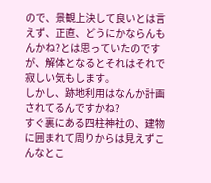ので、景観上決して良いとは言えず、正直、どうにかならんもんかね?とは思っていたのですが、解体となるとそれはそれで寂しい気もします。
しかし、跡地利用はなんか計画されてるんですかね?
すぐ裏にある四柱神社の、建物に囲まれて周りからは見えずこんなとこ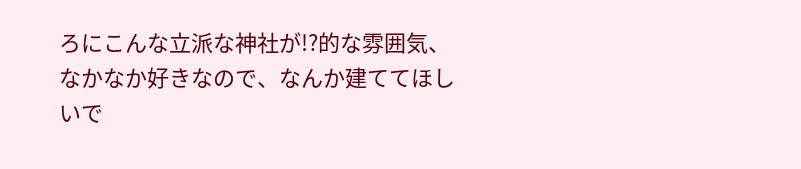ろにこんな立派な神社が!?的な雰囲気、なかなか好きなので、なんか建ててほしいで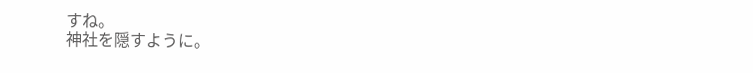すね。
神社を隠すように。